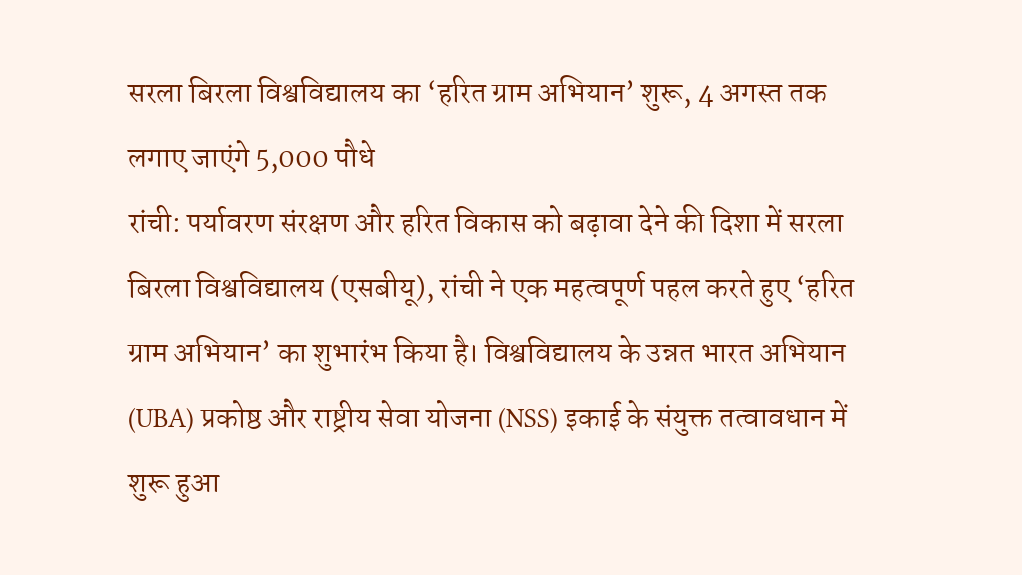सरला बिरला विश्वविद्यालय का ‘हरित ग्राम अभियान’ शुरू, 4 अगस्त तक लगाए जाएंगे 5,000 पौधे
रांची: पर्यावरण संरक्षण और हरित विकास को बढ़ावा देने की दिशा में सरला बिरला विश्वविद्यालय (एसबीयू), रांची ने एक महत्वपूर्ण पहल करते हुए ‘हरित ग्राम अभियान’ का शुभारंभ किया है। विश्वविद्यालय के उन्नत भारत अभियान (UBA) प्रकोष्ठ और राष्ट्रीय सेवा योजना (NSS) इकाई के संयुक्त तत्वावधान में शुरू हुआ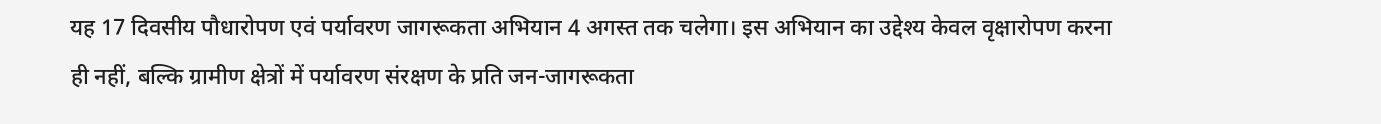यह 17 दिवसीय पौधारोपण एवं पर्यावरण जागरूकता अभियान 4 अगस्त तक चलेगा। इस अभियान का उद्देश्य केवल वृक्षारोपण करना ही नहीं, बल्कि ग्रामीण क्षेत्रों में पर्यावरण संरक्षण के प्रति जन-जागरूकता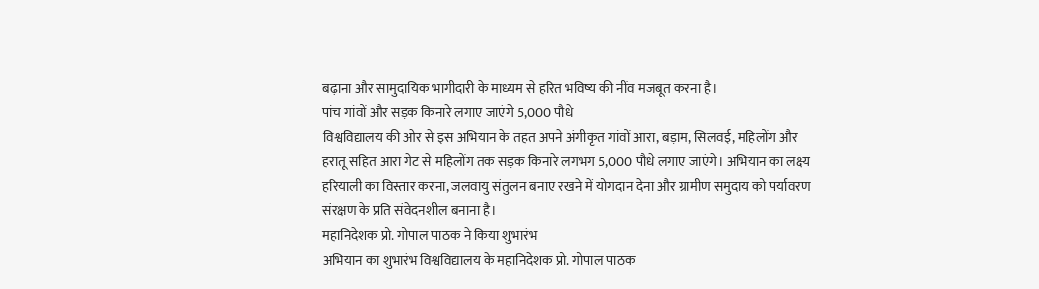बढ़ाना और सामुदायिक भागीदारी के माध्यम से हरित भविष्य की नींव मजबूत करना है।
पांच गांवों और सड़क किनारे लगाए जाएंगे 5,000 पौधे
विश्वविद्यालय की ओर से इस अभियान के तहत अपने अंगीकृत गांवों आरा, बड़ाम, सिलवई, महिलोंग और हरातू सहित आरा गेट से महिलोंग तक सड़क किनारे लगभग 5,000 पौधे लगाए जाएंगे। अभियान का लक्ष्य हरियाली का विस्तार करना, जलवायु संतुलन बनाए रखने में योगदान देना और ग्रामीण समुदाय को पर्यावरण संरक्षण के प्रति संवेदनशील बनाना है।
महानिदेशक प्रो. गोपाल पाठक ने किया शुभारंभ
अभियान का शुभारंभ विश्वविद्यालय के महानिदेशक प्रो. गोपाल पाठक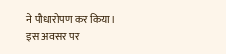ने पौधारोपण कर किया। इस अवसर पर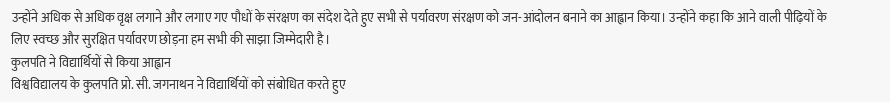उन्होंने अधिक से अधिक वृक्ष लगाने और लगाए गए पौधों के संरक्षण का संदेश देते हुए सभी से पर्यावरण संरक्षण को जन-आंदोलन बनाने का आह्वान किया। उन्होंने कहा कि आने वाली पीढ़ियों के लिए स्वच्छ और सुरक्षित पर्यावरण छोड़ना हम सभी की साझा जिम्मेदारी है।
कुलपति ने विद्यार्थियों से किया आह्वान
विश्वविद्यालय के कुलपति प्रो. सी. जगनाथन ने विद्यार्थियों को संबोधित करते हुए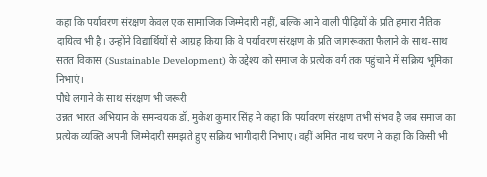कहा कि पर्यावरण संरक्षण केवल एक सामाजिक जिम्मेदारी नहीं, बल्कि आने वाली पीढ़ियों के प्रति हमारा नैतिक दायित्व भी है। उन्होंने विद्यार्थियों से आग्रह किया कि वे पर्यावरण संरक्षण के प्रति जागरूकता फैलाने के साथ-साथ सतत विकास (Sustainable Development) के उद्देश्य को समाज के प्रत्येक वर्ग तक पहुंचाने में सक्रिय भूमिका निभाएं।
पौधे लगाने के साथ संरक्षण भी जरूरी
उन्नत भारत अभियान के समन्वयक डॉ. मुकेश कुमार सिंह ने कहा कि पर्यावरण संरक्षण तभी संभव है जब समाज का प्रत्येक व्यक्ति अपनी जिम्मेदारी समझते हुए सक्रिय भागीदारी निभाए। वहीं अमित नाथ चरण ने कहा कि किसी भी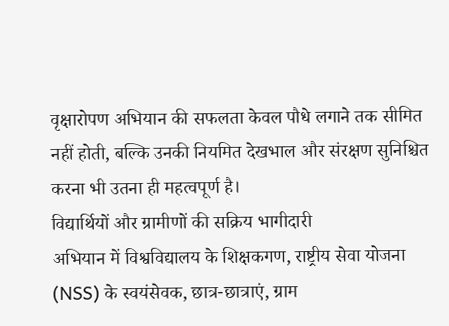वृक्षारोपण अभियान की सफलता केवल पौधे लगाने तक सीमित नहीं होती, बल्कि उनकी नियमित देखभाल और संरक्षण सुनिश्चित करना भी उतना ही महत्वपूर्ण है।
विद्यार्थियों और ग्रामीणों की सक्रिय भागीदारी
अभियान में विश्वविद्यालय के शिक्षकगण, राष्ट्रीय सेवा योजना (NSS) के स्वयंसेवक, छात्र-छात्राएं, ग्राम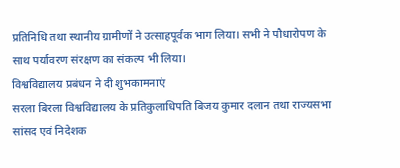प्रतिनिधि तथा स्थानीय ग्रामीणों ने उत्साहपूर्वक भाग लिया। सभी ने पौधारोपण के साथ पर्यावरण संरक्षण का संकल्प भी लिया।
विश्वविद्यालय प्रबंधन ने दी शुभकामनाएं
सरला बिरला विश्वविद्यालय के प्रतिकुलाधिपति बिजय कुमार दलान तथा राज्यसभा सांसद एवं निदेशक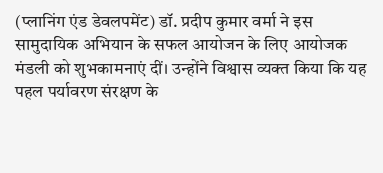(प्लानिंग एंड डेवलपमेंट) डॉ. प्रदीप कुमार वर्मा ने इस सामुदायिक अभियान के सफल आयोजन के लिए आयोजक मंडली को शुभकामनाएं दीं। उन्होंने विश्वास व्यक्त किया कि यह पहल पर्यावरण संरक्षण के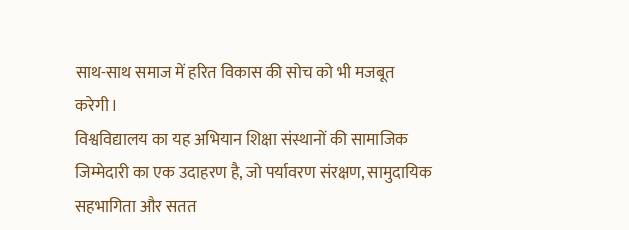साथ-साथ समाज में हरित विकास की सोच को भी मजबूत करेगी।
विश्वविद्यालय का यह अभियान शिक्षा संस्थानों की सामाजिक जिम्मेदारी का एक उदाहरण है, जो पर्यावरण संरक्षण, सामुदायिक सहभागिता और सतत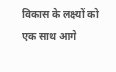विकास के लक्ष्यों को एक साथ आगे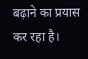बढ़ाने का प्रयास कर रहा है।